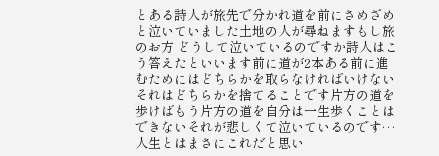とある詩人が旅先で分かれ道を前にさめざめと泣いていました土地の人が尋ねますもし旅のお方 どうして泣いているのですか詩人はこう答えたといいます前に道が2本ある前に進むためにはどちらかを取らなければいけないそれはどちらかを捨てることです片方の道を歩けばもう片方の道を自分は一生歩くことはできないそれが悲しくて泣いているのです…人生とはまさにこれだと思い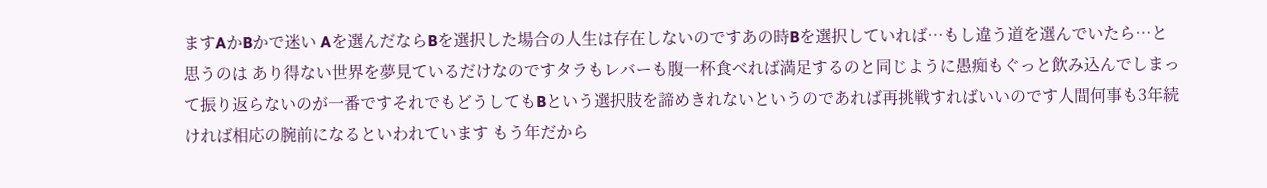ますAかBかで迷い Aを選んだならBを選択した場合の人生は存在しないのですあの時Bを選択していれば…もし違う道を選んでいたら…と思うのは あり得ない世界を夢見ているだけなのですタラもレバーも腹一杯食べれば満足するのと同じように愚痴もぐっと飲み込んでしまって振り返らないのが一番ですそれでもどうしてもBという選択肢を諦めきれないというのであれば再挑戦すればいいのです人間何事も3年続ければ相応の腕前になるといわれています もう年だから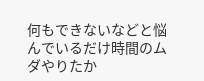何もできないなどと悩んでいるだけ時間のムダやりたか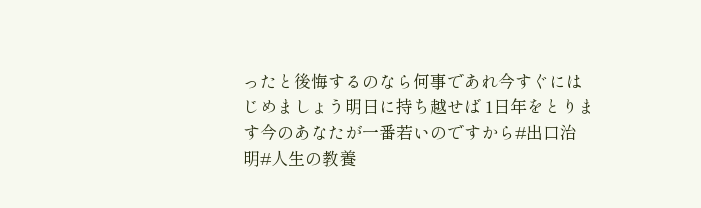ったと後悔するのなら何事であれ今すぐにはじめましょう明日に持ち越せば 1日年をとります今のあなたが一番若いのですから#出口治明#人生の教養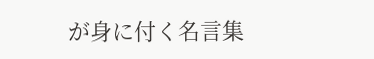が身に付く名言集